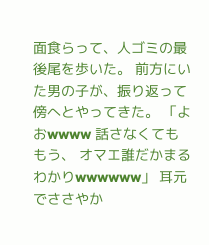面食らって、人ゴミの最後尾を歩いた。 前方にいた男の子が、振り返って 傍へとやってきた。 「よおwwww 話さなくても もう、 オマエ誰だかまるわかりwwwwww」 耳元でささやか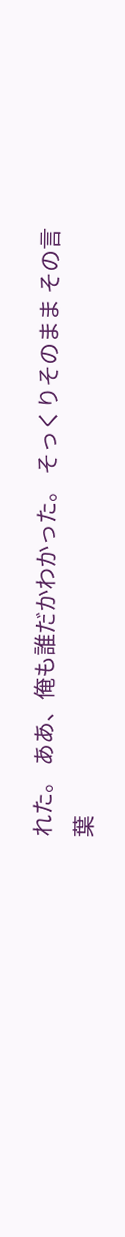れた。 ああ、俺も誰だかわかった。 そっくりそのまま その言葉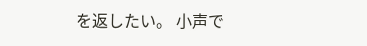を返したい。 小声で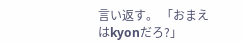言い返す。 「おまえはkyonだろ?」